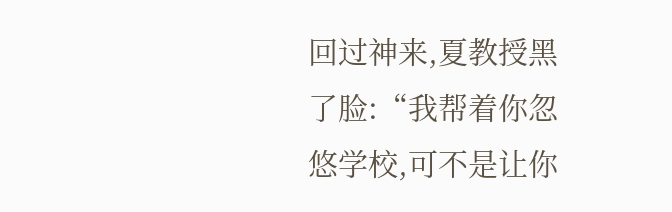回过神来,夏教授黑了脸:“我帮着你忽悠学校,可不是让你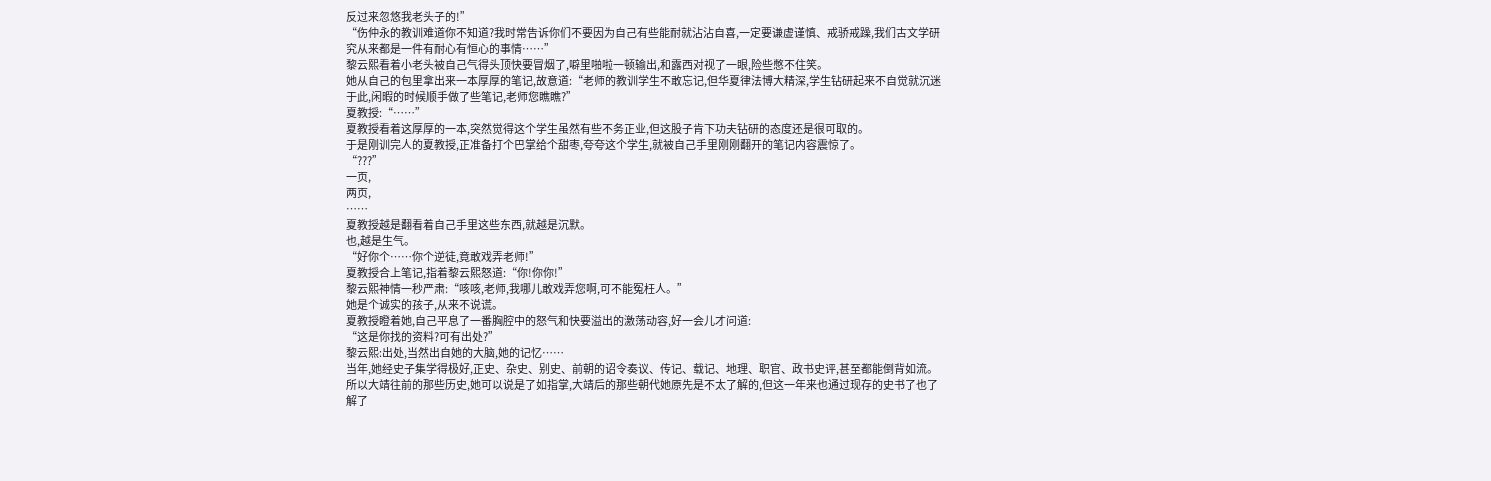反过来忽悠我老头子的!”
“伤仲永的教训难道你不知道?我时常告诉你们不要因为自己有些能耐就沾沾自喜,一定要谦虚谨慎、戒骄戒躁,我们古文学研究从来都是一件有耐心有恒心的事情……”
黎云熙看着小老头被自己气得头顶快要冒烟了,噼里啪啦一顿输出,和露西对视了一眼,险些憋不住笑。
她从自己的包里拿出来一本厚厚的笔记,故意道:“老师的教训学生不敢忘记,但华夏律法博大精深,学生钻研起来不自觉就沉迷于此,闲暇的时候顺手做了些笔记,老师您瞧瞧?”
夏教授:“……”
夏教授看着这厚厚的一本,突然觉得这个学生虽然有些不务正业,但这股子肯下功夫钻研的态度还是很可取的。
于是刚训完人的夏教授,正准备打个巴掌给个甜枣,夸夸这个学生,就被自己手里刚刚翻开的笔记内容震惊了。
“???”
一页,
两页,
……
夏教授越是翻看着自己手里这些东西,就越是沉默。
也,越是生气。
“好你个……你个逆徒,竟敢戏弄老师!”
夏教授合上笔记,指着黎云熙怒道:“你!你你!”
黎云熙神情一秒严肃:“咳咳,老师,我哪儿敢戏弄您啊,可不能冤枉人。”
她是个诚实的孩子,从来不说谎。
夏教授瞪着她,自己平息了一番胸腔中的怒气和快要溢出的激荡动容,好一会儿才问道:
“这是你找的资料?可有出处?”
黎云熙:出处,当然出自她的大脑,她的记忆……
当年,她经史子集学得极好,正史、杂史、别史、前朝的诏令奏议、传记、载记、地理、职官、政书史评,甚至都能倒背如流。
所以大靖往前的那些历史,她可以说是了如指掌,大靖后的那些朝代她原先是不太了解的,但这一年来也通过现存的史书了也了解了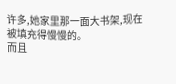许多,她家里那一面大书架,现在被填充得慢慢的。
而且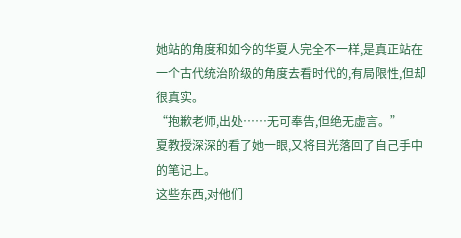她站的角度和如今的华夏人完全不一样,是真正站在一个古代统治阶级的角度去看时代的,有局限性,但却很真实。
“抱歉老师,出处……无可奉告,但绝无虚言。”
夏教授深深的看了她一眼,又将目光落回了自己手中的笔记上。
这些东西,对他们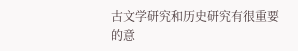古文学研究和历史研究有很重要的意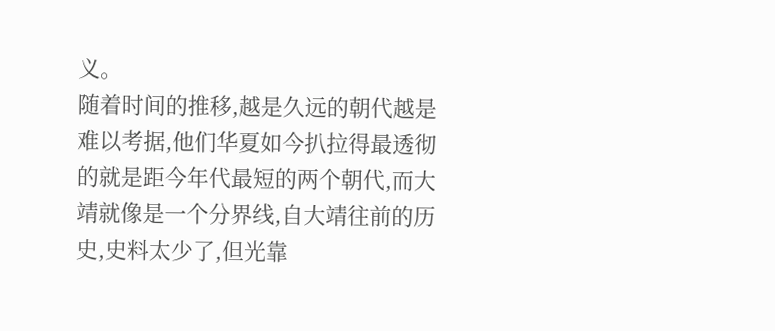义。
随着时间的推移,越是久远的朝代越是难以考据,他们华夏如今扒拉得最透彻的就是距今年代最短的两个朝代,而大靖就像是一个分界线,自大靖往前的历史,史料太少了,但光靠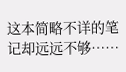这本简略不详的笔记却远远不够……